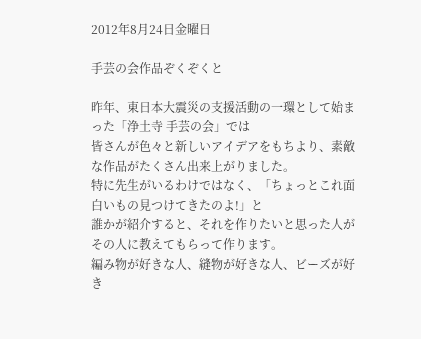2012年8月24日金曜日

手芸の会作品ぞくぞくと

昨年、東日本大震災の支援活動の一環として始まった「浄土寺 手芸の会」では
皆さんが色々と新しいアイデアをもちより、素敵な作品がたくさん出来上がりました。
特に先生がいるわけではなく、「ちょっとこれ面白いもの見つけてきたのよ!」と
誰かが紹介すると、それを作りたいと思った人がその人に教えてもらって作ります。
編み物が好きな人、縫物が好きな人、ビーズが好き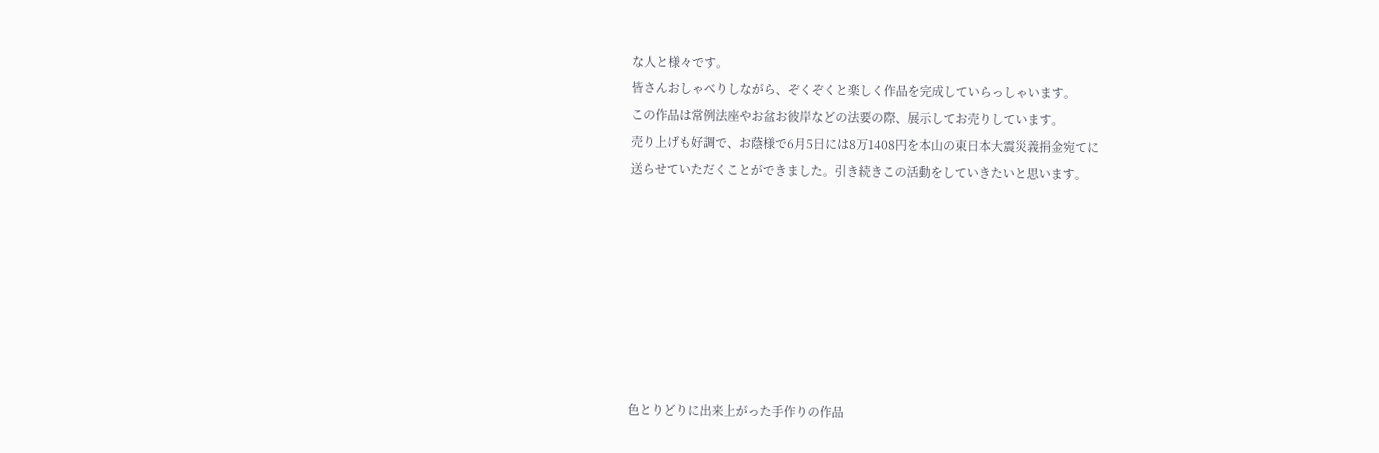な人と様々です。
皆さんおしゃべりしながら、ぞくぞくと楽しく作品を完成していらっしゃいます。
この作品は常例法座やお盆お彼岸などの法要の際、展示してお売りしています。
売り上げも好調で、お蔭様で6月5日には8万1408円を本山の東日本大震災義捐金宛てに
送らせていただくことができました。引き続きこの活動をしていきたいと思います。








色とりどりに出来上がった手作りの作品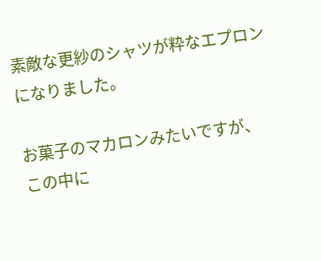素敵な更紗のシャツが粋なエプロンになりました。

お菓子のマカロンみたいですが、
この中に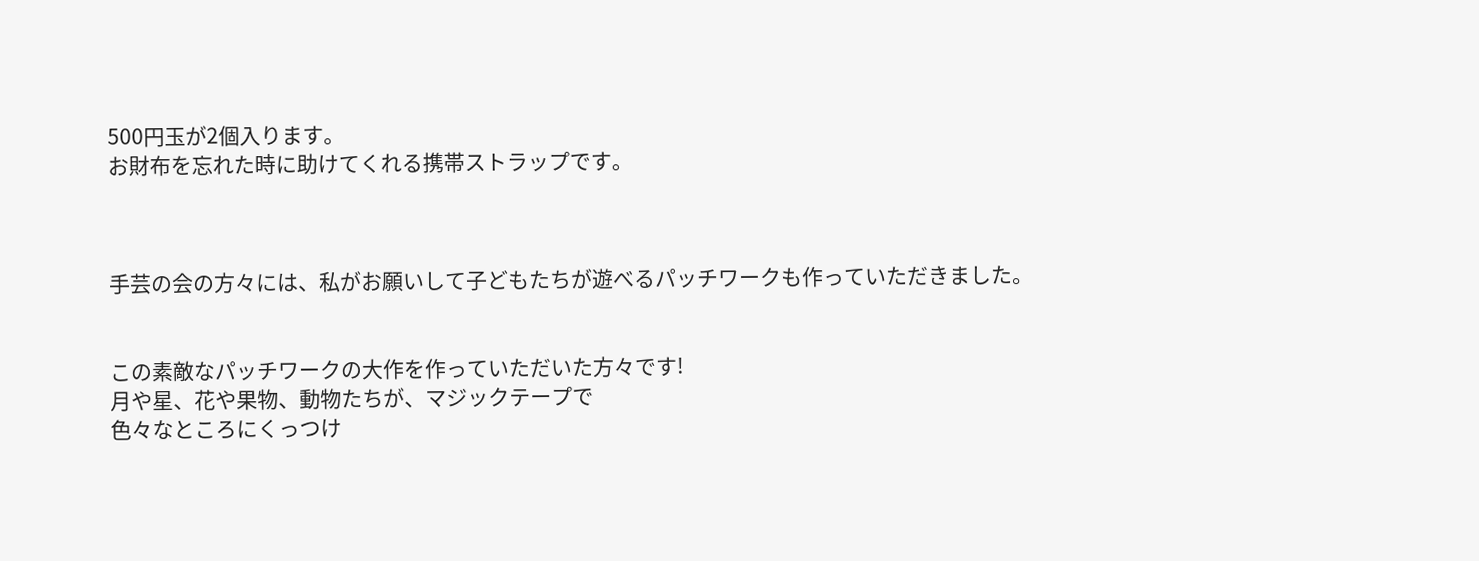500円玉が2個入ります。
お財布を忘れた時に助けてくれる携帯ストラップです。



手芸の会の方々には、私がお願いして子どもたちが遊べるパッチワークも作っていただきました。


この素敵なパッチワークの大作を作っていただいた方々です!
月や星、花や果物、動物たちが、マジックテープで
色々なところにくっつけ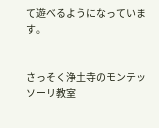て遊べるようになっています。


さっそく浄土寺のモンテッソーリ教室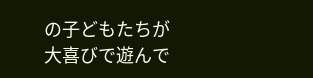の子どもたちが
大喜びで遊んで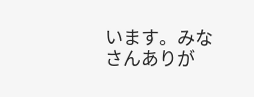います。みなさんありが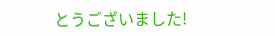とうございました!